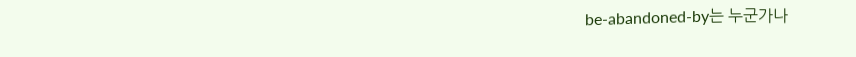be-abandoned-by는 누군가나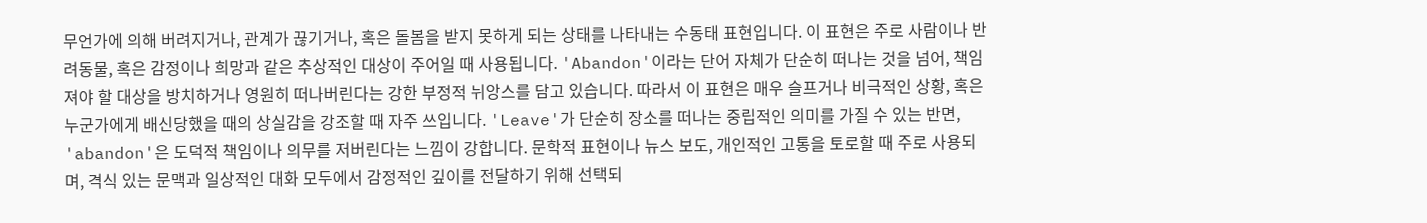무언가에 의해 버려지거나, 관계가 끊기거나, 혹은 돌봄을 받지 못하게 되는 상태를 나타내는 수동태 표현입니다. 이 표현은 주로 사람이나 반려동물, 혹은 감정이나 희망과 같은 추상적인 대상이 주어일 때 사용됩니다. 'Abandon'이라는 단어 자체가 단순히 떠나는 것을 넘어, 책임져야 할 대상을 방치하거나 영원히 떠나버린다는 강한 부정적 뉘앙스를 담고 있습니다. 따라서 이 표현은 매우 슬프거나 비극적인 상황, 혹은 누군가에게 배신당했을 때의 상실감을 강조할 때 자주 쓰입니다. 'Leave'가 단순히 장소를 떠나는 중립적인 의미를 가질 수 있는 반면, 'abandon'은 도덕적 책임이나 의무를 저버린다는 느낌이 강합니다. 문학적 표현이나 뉴스 보도, 개인적인 고통을 토로할 때 주로 사용되며, 격식 있는 문맥과 일상적인 대화 모두에서 감정적인 깊이를 전달하기 위해 선택되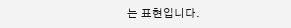는 표현입니다.